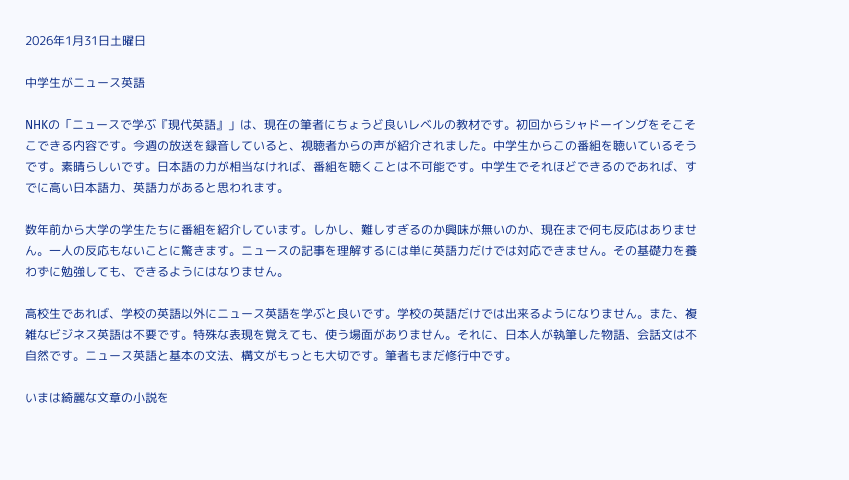2026年1月31日土曜日

中学生がニュース英語

NHKの「ニュースで学ぶ『現代英語』」は、現在の筆者にちょうど良いレベルの教材です。初回からシャドーイングをそこそこできる内容です。今週の放送を録音していると、視聴者からの声が紹介されました。中学生からこの番組を聴いているそうです。素晴らしいです。日本語の力が相当なければ、番組を聴くことは不可能です。中学生でそれほどできるのであれば、すでに高い日本語力、英語力があると思われます。

数年前から大学の学生たちに番組を紹介しています。しかし、難しすぎるのか興味が無いのか、現在まで何も反応はありません。一人の反応もないことに驚きます。ニュースの記事を理解するには単に英語力だけでは対応できません。その基礎力を養わずに勉強しても、できるようにはなりません。

高校生であれば、学校の英語以外にニュース英語を学ぶと良いです。学校の英語だけでは出来るようになりません。また、複雑なビジネス英語は不要です。特殊な表現を覚えても、使う場面がありません。それに、日本人が執筆した物語、会話文は不自然です。ニュース英語と基本の文法、構文がもっとも大切です。筆者もまだ修行中です。

いまは綺麗な文章の小説を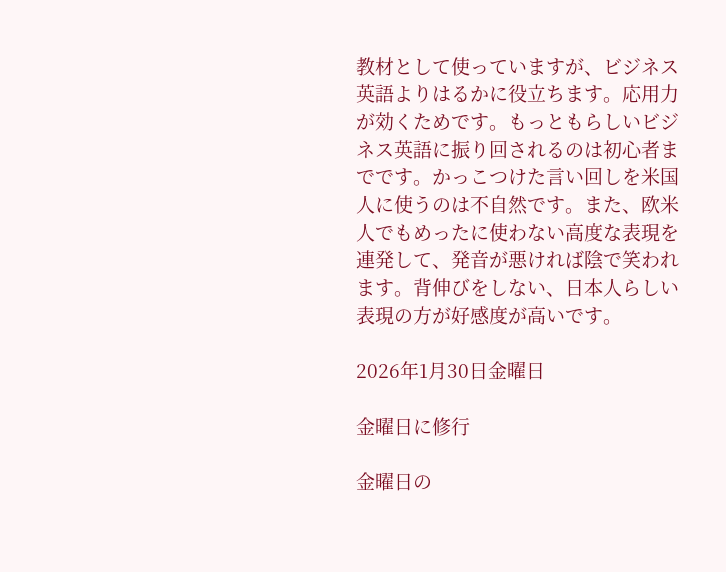教材として使っていますが、ビジネス英語よりはるかに役立ちます。応用力が効くためです。もっともらしいビジネス英語に振り回されるのは初心者までです。かっこつけた言い回しを米国人に使うのは不自然です。また、欧米人でもめったに使わない高度な表現を連発して、発音が悪ければ陰で笑われます。背伸びをしない、日本人らしい表現の方が好感度が高いです。

2026年1月30日金曜日

金曜日に修行

金曜日の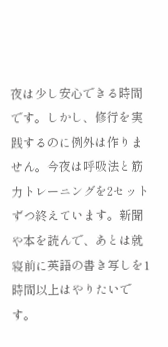夜は少し安心できる時間です。しかし、修行を実践するのに例外は作りません。今夜は呼吸法と筋力トレーニングを2セットずつ終えています。新聞や本を読んで、あとは就寝前に英語の書き写しを1時間以上はやりたいです。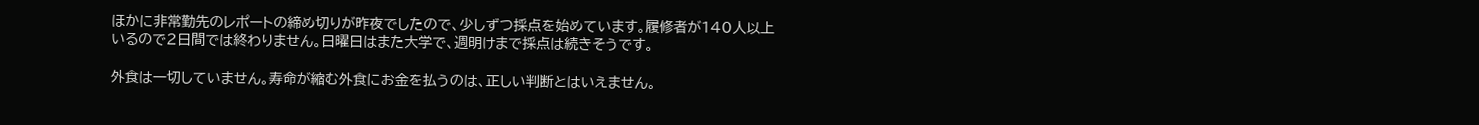ほかに非常勤先のレポートの締め切りが昨夜でしたので、少しずつ採点を始めています。履修者が140人以上いるので2日間では終わりません。日曜日はまた大学で、週明けまで採点は続きそうです。

外食は一切していません。寿命が縮む外食にお金を払うのは、正しい判断とはいえません。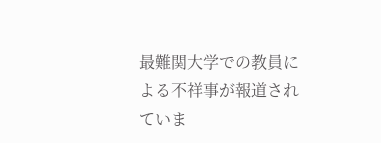最難関大学での教員による不祥事が報道されていま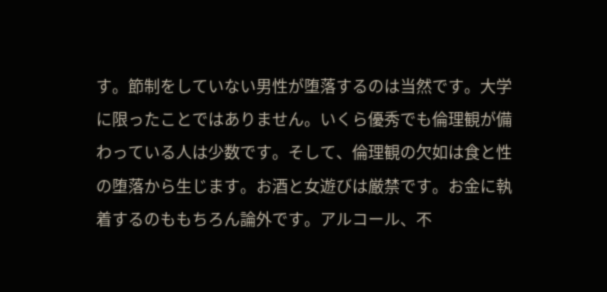す。節制をしていない男性が堕落するのは当然です。大学に限ったことではありません。いくら優秀でも倫理観が備わっている人は少数です。そして、倫理観の欠如は食と性の堕落から生じます。お酒と女遊びは厳禁です。お金に執着するのももちろん論外です。アルコール、不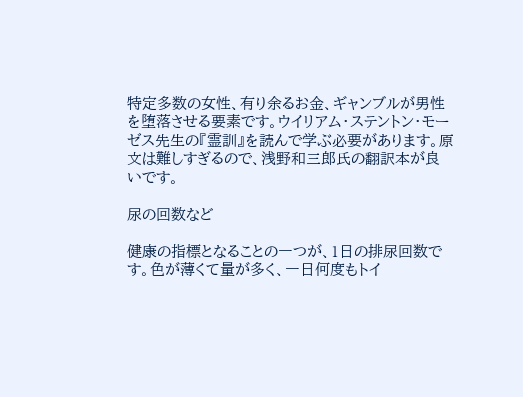特定多数の女性、有り余るお金、ギャンブルが男性を堕落させる要素です。ウイリアム・ステントン・モーゼス先生の『霊訓』を読んで学ぶ必要があります。原文は難しすぎるので、浅野和三郎氏の翻訳本が良いです。

尿の回数など

健康の指標となることの一つが、1日の排尿回数です。色が薄くて量が多く、一日何度もトイ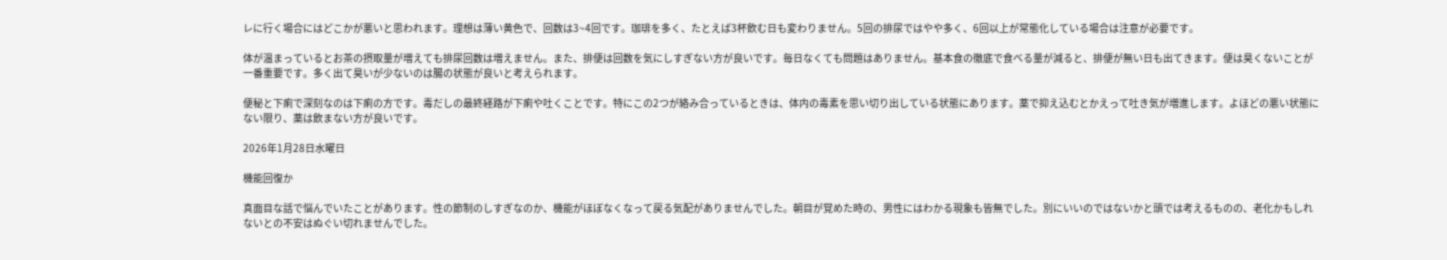レに行く場合にはどこかが悪いと思われます。理想は薄い黄色で、回数は3~4回です。珈琲を多く、たとえば3杯飲む日も変わりません。5回の排尿ではやや多く、6回以上が常態化している場合は注意が必要です。

体が温まっているとお茶の摂取量が増えても排尿回数は増えません。また、排便は回数を気にしすぎない方が良いです。毎日なくても問題はありません。基本食の徹底で食べる量が減ると、排便が無い日も出てきます。便は臭くないことが一番重要です。多く出て臭いが少ないのは腸の状態が良いと考えられます。

便秘と下痢で深刻なのは下痢の方です。毒だしの最終経路が下痢や吐くことです。特にこの2つが絡み合っているときは、体内の毒素を思い切り出している状態にあります。薬で抑え込むとかえって吐き気が増進します。よほどの悪い状態にない限り、薬は飲まない方が良いです。

2026年1月28日水曜日

機能回復か

真面目な話で悩んでいたことがあります。性の節制のしすぎなのか、機能がほぼなくなって戻る気配がありませんでした。朝目が覚めた時の、男性にはわかる現象も皆無でした。別にいいのではないかと頭では考えるものの、老化かもしれないとの不安はぬぐい切れませんでした。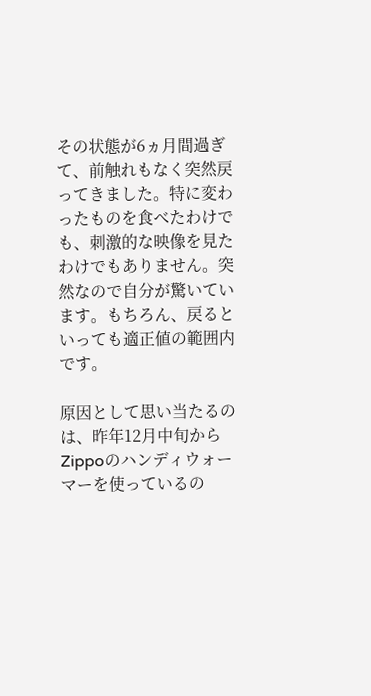その状態が6ヵ月間過ぎて、前触れもなく突然戻ってきました。特に変わったものを食べたわけでも、刺激的な映像を見たわけでもありません。突然なので自分が驚いています。もちろん、戻るといっても適正値の範囲内です。

原因として思い当たるのは、昨年12月中旬からZippoのハンディウォーマーを使っているの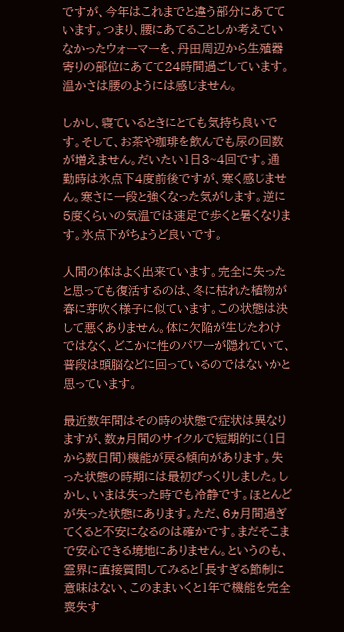ですが、今年はこれまでと違う部分にあてています。つまり、腰にあてることしか考えていなかったウォーマーを、丹田周辺から生殖器寄りの部位にあてて24時間過ごしています。温かさは腰のようには感じません。

しかし、寝ているときにとても気持ち良いです。そして、お茶や珈琲を飲んでも尿の回数が増えません。だいたい1日3~4回です。通勤時は氷点下4度前後ですが、寒く感じません。寒さに一段と強くなった気がします。逆に5度くらいの気温では速足で歩くと暑くなります。氷点下がちょうど良いです。

人間の体はよく出来ています。完全に失ったと思っても復活するのは、冬に枯れた植物が春に芽吹く様子に似ています。この状態は決して悪くありません。体に欠陥が生じたわけではなく、どこかに性のパワーが隠れていて、普段は頭脳などに回っているのではないかと思っています。

最近数年間はその時の状態で症状は異なりますが、数ヵ月間のサイクルで短期的に(1日から数日間)機能が戻る傾向があります。失った状態の時期には最初びっくりしました。しかし、いまは失った時でも冷静です。ほとんどが失った状態にあります。ただ、6ヵ月間過ぎてくると不安になるのは確かです。まだそこまで安心できる境地にありません。というのも、霊界に直接質問してみると「長すぎる節制に意味はない、このままいくと1年で機能を完全喪失す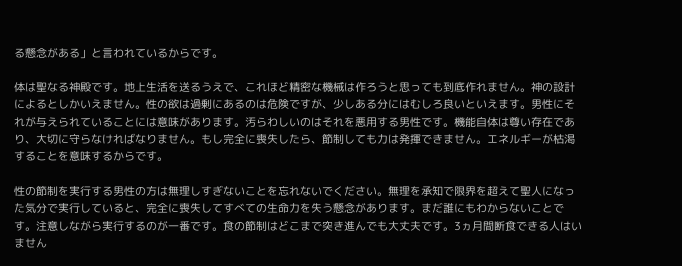る懸念がある」と言われているからです。

体は聖なる神殿です。地上生活を送るうえで、これほど精密な機械は作ろうと思っても到底作れません。神の設計によるとしかいえません。性の欲は過剰にあるのは危険ですが、少しある分にはむしろ良いといえます。男性にそれが与えられていることには意味があります。汚らわしいのはそれを悪用する男性です。機能自体は尊い存在であり、大切に守らなければなりません。もし完全に喪失したら、節制しても力は発揮できません。エネルギーが枯渇することを意味するからです。

性の節制を実行する男性の方は無理しすぎないことを忘れないでください。無理を承知で限界を超えて聖人になった気分で実行していると、完全に喪失してすべての生命力を失う懸念があります。まだ誰にもわからないことです。注意しながら実行するのが一番です。食の節制はどこまで突き進んでも大丈夫です。3ヵ月間断食できる人はいません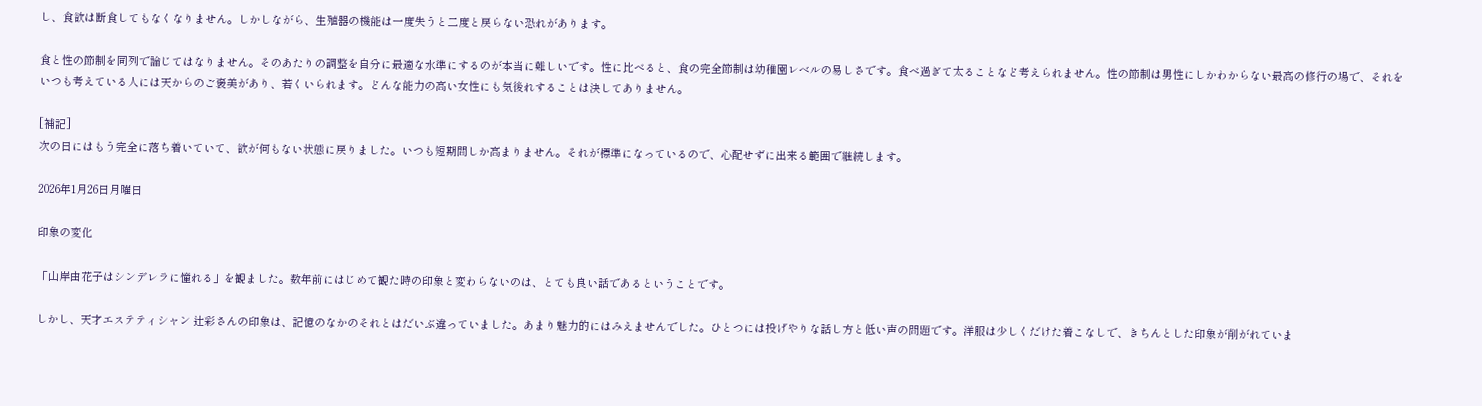し、食欲は断食してもなくなりません。しかしながら、生殖器の機能は一度失うと二度と戻らない恐れがあります。

食と性の節制を同列で論じてはなりません。そのあたりの調整を自分に最適な水準にするのが本当に難しいです。性に比べると、食の完全節制は幼稚園レベルの易しさです。食べ過ぎて太ることなど考えられません。性の節制は男性にしかわからない最高の修行の場で、それをいつも考えている人には天からのご褒美があり、若くいられます。どんな能力の高い女性にも気後れすることは決してありません。

[補記]
次の日にはもう完全に落ち着いていて、欲が何もない状態に戻りました。いつも短期間しか高まりません。それが標準になっているので、心配せずに出来る範囲で継続します。

2026年1月26日月曜日

印象の変化

「山岸由花子はシンデレラに憧れる」を観ました。数年前にはじめて観た時の印象と変わらないのは、とても良い話であるということです。

しかし、天才エステティシャン 辻彩さんの印象は、記憶のなかのそれとはだいぶ違っていました。あまり魅力的にはみえませんでした。ひとつには投げやりな話し方と低い声の問題です。洋服は少しくだけた着こなしで、きちんとした印象が削がれていま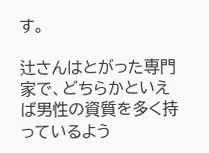す。

辻さんはとがった専門家で、どちらかといえば男性の資質を多く持っているよう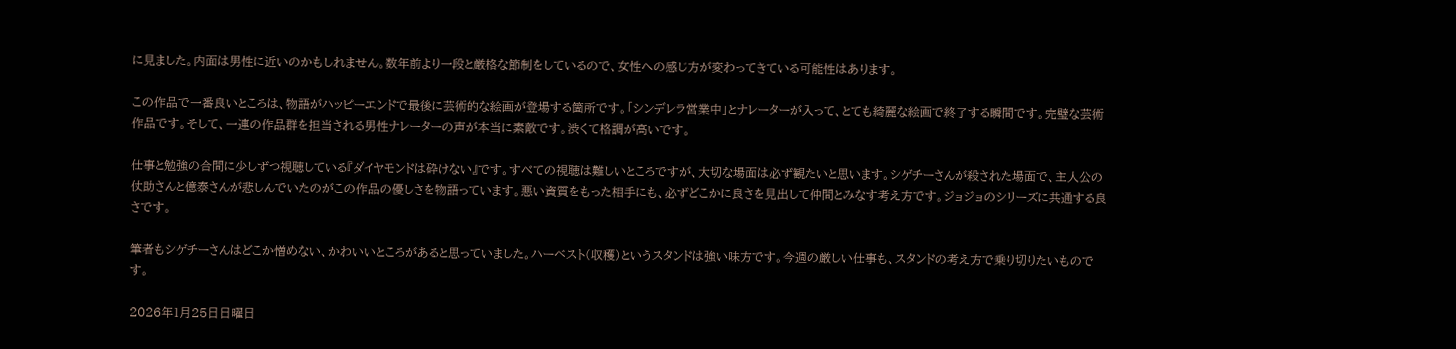に見ました。内面は男性に近いのかもしれません。数年前より一段と厳格な節制をしているので、女性への感じ方が変わってきている可能性はあります。

この作品で一番良いところは、物語がハッピーエンドで最後に芸術的な絵画が登場する箇所です。「シンデレラ営業中」とナレーターが入って、とても綺麗な絵画で終了する瞬間です。完璧な芸術作品です。そして、一連の作品群を担当される男性ナレーターの声が本当に素敵です。渋くて格調が高いです。

仕事と勉強の合間に少しずつ視聴している『ダイヤモンドは砕けない』です。すべての視聴は難しいところですが、大切な場面は必ず観たいと思います。シゲチーさんが殺された場面で、主人公の仗助さんと億泰さんが悲しんでいたのがこの作品の優しさを物語っています。悪い資質をもった相手にも、必ずどこかに良さを見出して仲間とみなす考え方です。ジョジョのシリーズに共通する良さです。

筆者もシゲチーさんはどこか憎めない、かわいいところがあると思っていました。ハーベスト(収穫)というスタンドは強い味方です。今週の厳しい仕事も、スタンドの考え方で乗り切りたいものです。

2026年1月25日日曜日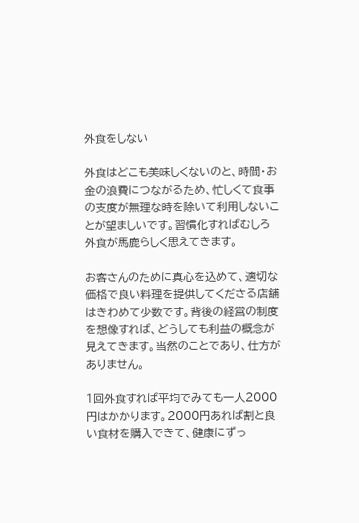外食をしない

外食はどこも美味しくないのと、時間・お金の浪費につながるため、忙しくて食事の支度が無理な時を除いて利用しないことが望ましいです。習慣化すればむしろ外食が馬鹿らしく思えてきます。

お客さんのために真心を込めて、適切な価格で良い料理を提供してくださる店舗はきわめて少数です。背後の経営の制度を想像すれば、どうしても利益の概念が見えてきます。当然のことであり、仕方がありません。

1回外食すれば平均でみても一人2000円はかかります。2000円あれば割と良い食材を購入できて、健康にずっ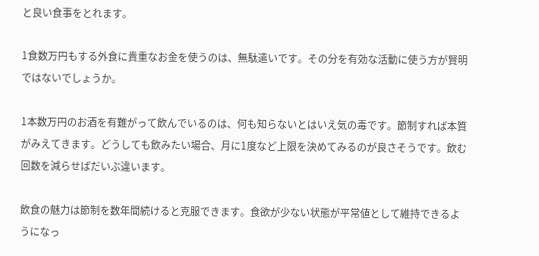と良い食事をとれます。

1食数万円もする外食に貴重なお金を使うのは、無駄遣いです。その分を有効な活動に使う方が賢明ではないでしょうか。

1本数万円のお酒を有難がって飲んでいるのは、何も知らないとはいえ気の毒です。節制すれば本質がみえてきます。どうしても飲みたい場合、月に1度など上限を決めてみるのが良さそうです。飲む回数を減らせばだいぶ違います。

飲食の魅力は節制を数年間続けると克服できます。食欲が少ない状態が平常値として維持できるようになっ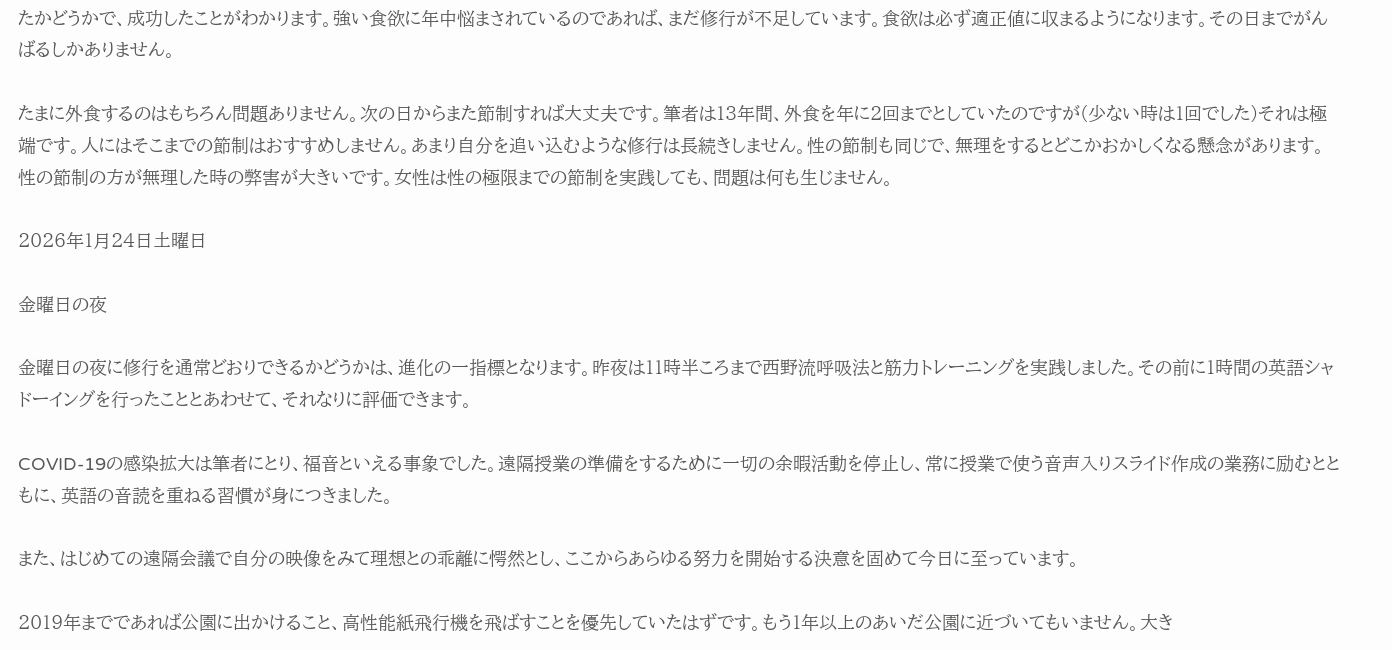たかどうかで、成功したことがわかります。強い食欲に年中悩まされているのであれば、まだ修行が不足しています。食欲は必ず適正値に収まるようになります。その日までがんばるしかありません。

たまに外食するのはもちろん問題ありません。次の日からまた節制すれば大丈夫です。筆者は13年間、外食を年に2回までとしていたのですが(少ない時は1回でした)それは極端です。人にはそこまでの節制はおすすめしません。あまり自分を追い込むような修行は長続きしません。性の節制も同じで、無理をするとどこかおかしくなる懸念があります。性の節制の方が無理した時の弊害が大きいです。女性は性の極限までの節制を実践しても、問題は何も生じません。

2026年1月24日土曜日

金曜日の夜

金曜日の夜に修行を通常どおりできるかどうかは、進化の一指標となります。昨夜は11時半ころまで西野流呼吸法と筋力トレーニングを実践しました。その前に1時間の英語シャドーイングを行ったこととあわせて、それなりに評価できます。

COVID-19の感染拡大は筆者にとり、福音といえる事象でした。遠隔授業の準備をするために一切の余暇活動を停止し、常に授業で使う音声入りスライド作成の業務に励むとともに、英語の音読を重ねる習慣が身につきました。

また、はじめての遠隔会議で自分の映像をみて理想との乖離に愕然とし、ここからあらゆる努力を開始する決意を固めて今日に至っています。

2019年までであれば公園に出かけること、高性能紙飛行機を飛ばすことを優先していたはずです。もう1年以上のあいだ公園に近づいてもいません。大き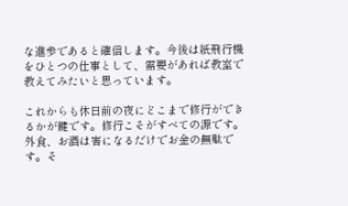な進歩であると確信します。今後は紙飛行機をひとつの仕事として、需要があれば教室で教えてみたいと思っています。

これからも休日前の夜にどこまで修行ができるかが鍵です。修行こそがすべての源です。外食、お酒は害になるだけでお金の無駄です。そ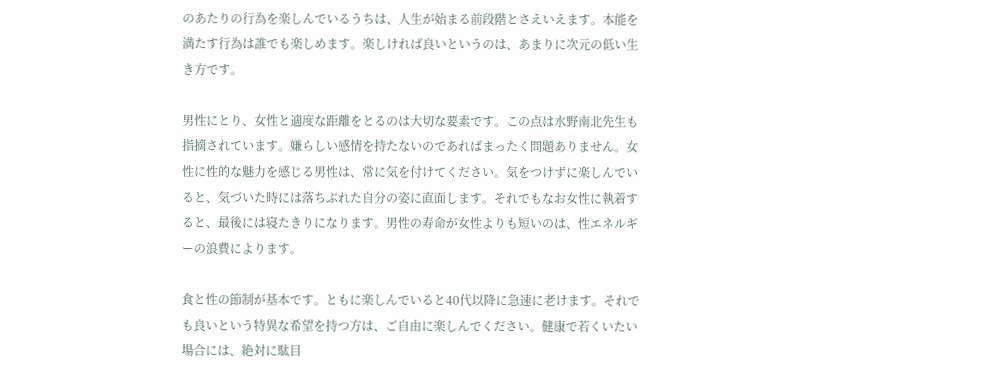のあたりの行為を楽しんでいるうちは、人生が始まる前段階とさえいえます。本能を満たす行為は誰でも楽しめます。楽しければ良いというのは、あまりに次元の低い生き方です。

男性にとり、女性と適度な距離をとるのは大切な要素です。この点は水野南北先生も指摘されています。嫌らしい感情を持たないのであればまったく問題ありません。女性に性的な魅力を感じる男性は、常に気を付けてください。気をつけずに楽しんでいると、気づいた時には落ちぶれた自分の姿に直面します。それでもなお女性に執着すると、最後には寝たきりになります。男性の寿命が女性よりも短いのは、性エネルギーの浪費によります。

食と性の節制が基本です。ともに楽しんでいると40代以降に急速に老けます。それでも良いという特異な希望を持つ方は、ご自由に楽しんでください。健康で若くいたい場合には、絶対に駄目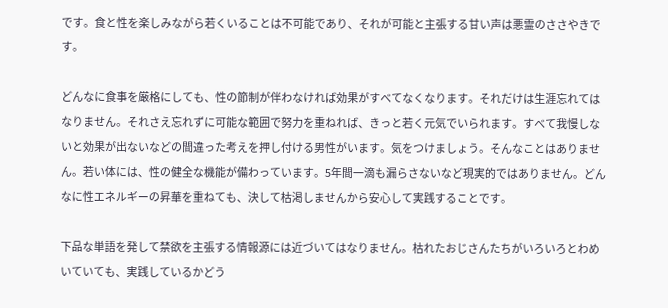です。食と性を楽しみながら若くいることは不可能であり、それが可能と主張する甘い声は悪霊のささやきです。

どんなに食事を厳格にしても、性の節制が伴わなければ効果がすべてなくなります。それだけは生涯忘れてはなりません。それさえ忘れずに可能な範囲で努力を重ねれば、きっと若く元気でいられます。すべて我慢しないと効果が出ないなどの間違った考えを押し付ける男性がいます。気をつけましょう。そんなことはありません。若い体には、性の健全な機能が備わっています。5年間一滴も漏らさないなど現実的ではありません。どんなに性エネルギーの昇華を重ねても、決して枯渇しませんから安心して実践することです。

下品な単語を発して禁欲を主張する情報源には近づいてはなりません。枯れたおじさんたちがいろいろとわめいていても、実践しているかどう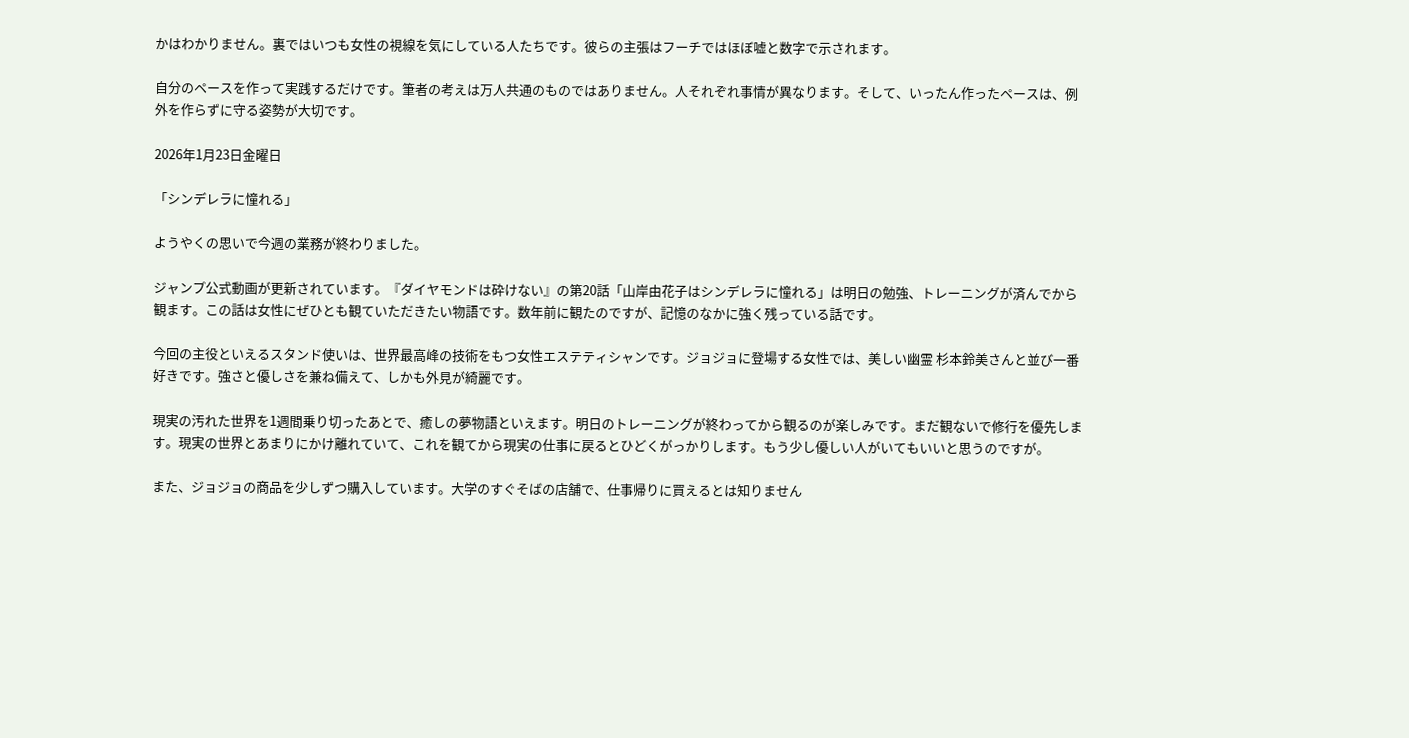かはわかりません。裏ではいつも女性の視線を気にしている人たちです。彼らの主張はフーチではほぼ嘘と数字で示されます。

自分のペースを作って実践するだけです。筆者の考えは万人共通のものではありません。人それぞれ事情が異なります。そして、いったん作ったペースは、例外を作らずに守る姿勢が大切です。

2026年1月23日金曜日

「シンデレラに憧れる」

ようやくの思いで今週の業務が終わりました。

ジャンプ公式動画が更新されています。『ダイヤモンドは砕けない』の第20話「山岸由花子はシンデレラに憧れる」は明日の勉強、トレーニングが済んでから観ます。この話は女性にぜひとも観ていただきたい物語です。数年前に観たのですが、記憶のなかに強く残っている話です。

今回の主役といえるスタンド使いは、世界最高峰の技術をもつ女性エステティシャンです。ジョジョに登場する女性では、美しい幽霊 杉本鈴美さんと並び一番好きです。強さと優しさを兼ね備えて、しかも外見が綺麗です。

現実の汚れた世界を1週間乗り切ったあとで、癒しの夢物語といえます。明日のトレーニングが終わってから観るのが楽しみです。まだ観ないで修行を優先します。現実の世界とあまりにかけ離れていて、これを観てから現実の仕事に戻るとひどくがっかりします。もう少し優しい人がいてもいいと思うのですが。

また、ジョジョの商品を少しずつ購入しています。大学のすぐそばの店舗で、仕事帰りに買えるとは知りません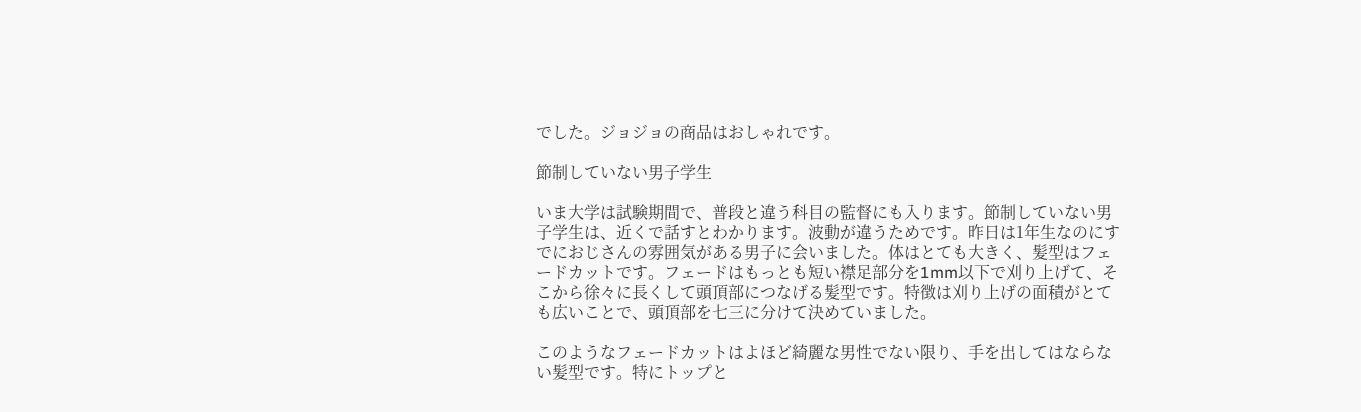でした。ジョジョの商品はおしゃれです。

節制していない男子学生

いま大学は試験期間で、普段と違う科目の監督にも入ります。節制していない男子学生は、近くで話すとわかります。波動が違うためです。昨日は1年生なのにすでにおじさんの雰囲気がある男子に会いました。体はとても大きく、髪型はフェードカットです。フェードはもっとも短い襟足部分を1mm以下で刈り上げて、そこから徐々に長くして頭頂部につなげる髪型です。特徴は刈り上げの面積がとても広いことで、頭頂部を七三に分けて決めていました。

このようなフェードカットはよほど綺麗な男性でない限り、手を出してはならない髪型です。特にトップと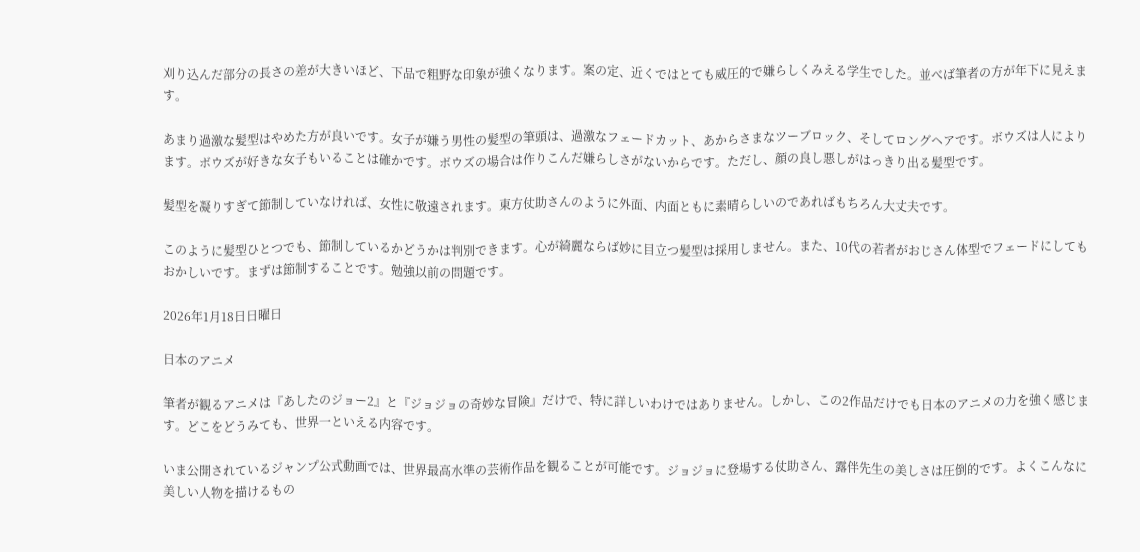刈り込んだ部分の長さの差が大きいほど、下品で粗野な印象が強くなります。案の定、近くではとても威圧的で嫌らしくみえる学生でした。並べば筆者の方が年下に見えます。

あまり過激な髪型はやめた方が良いです。女子が嫌う男性の髪型の筆頭は、過激なフェードカット、あからさまなツーブロック、そしてロングヘアです。ボウズは人によります。ボウズが好きな女子もいることは確かです。ボウズの場合は作りこんだ嫌らしさがないからです。ただし、顔の良し悪しがはっきり出る髪型です。

髪型を凝りすぎて節制していなければ、女性に敬遠されます。東方仗助さんのように外面、内面ともに素晴らしいのであればもちろん大丈夫です。

このように髪型ひとつでも、節制しているかどうかは判別できます。心が綺麗ならば妙に目立つ髪型は採用しません。また、10代の若者がおじさん体型でフェードにしてもおかしいです。まずは節制することです。勉強以前の問題です。

2026年1月18日日曜日

日本のアニメ

筆者が観るアニメは『あしたのジョー2』と『ジョジョの奇妙な冒険』だけで、特に詳しいわけではありません。しかし、この2作品だけでも日本のアニメの力を強く感じます。どこをどうみても、世界一といえる内容です。

いま公開されているジャンプ公式動画では、世界最高水準の芸術作品を観ることが可能です。ジョジョに登場する仗助さん、露伴先生の美しさは圧倒的です。よくこんなに美しい人物を描けるもの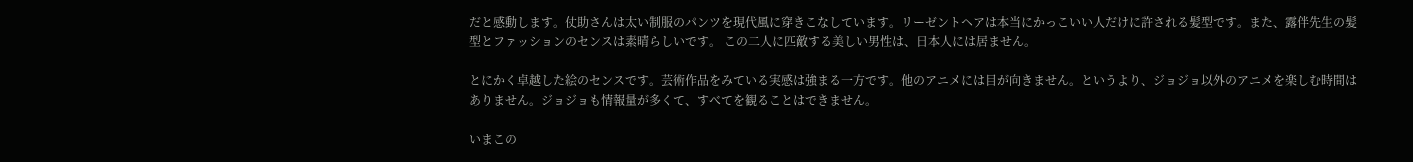だと感動します。仗助さんは太い制服のパンツを現代風に穿きこなしています。リーゼントヘアは本当にかっこいい人だけに許される髪型です。また、露伴先生の髪型とファッションのセンスは素晴らしいです。 この二人に匹敵する美しい男性は、日本人には居ません。

とにかく卓越した絵のセンスです。芸術作品をみている実感は強まる一方です。他のアニメには目が向きません。というより、ジョジョ以外のアニメを楽しむ時間はありません。ジョジョも情報量が多くて、すべてを観ることはできません。

いまこの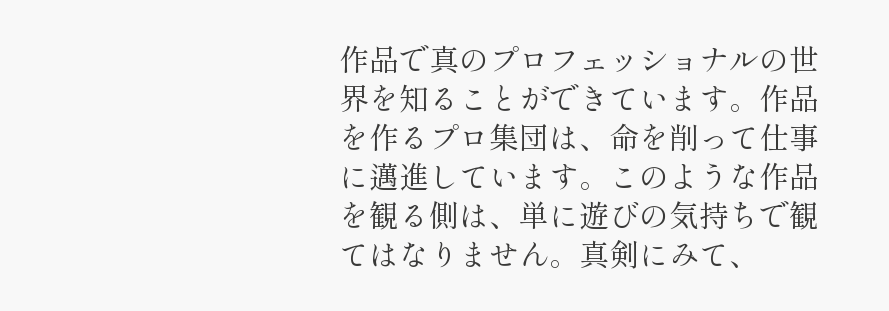作品で真のプロフェッショナルの世界を知ることができています。作品を作るプロ集団は、命を削って仕事に邁進しています。このような作品を観る側は、単に遊びの気持ちで観てはなりません。真剣にみて、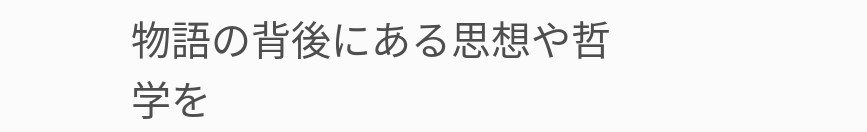物語の背後にある思想や哲学を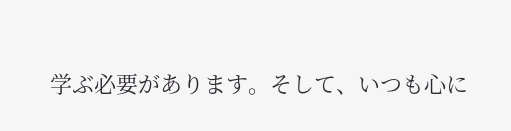学ぶ必要があります。そして、いつも心に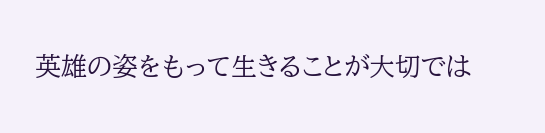英雄の姿をもって生きることが大切では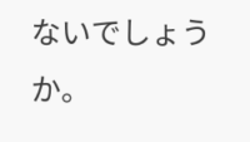ないでしょうか。